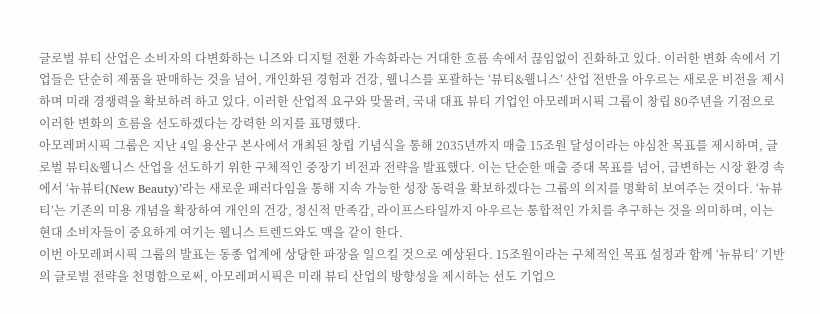글로벌 뷰티 산업은 소비자의 다변화하는 니즈와 디지털 전환 가속화라는 거대한 흐름 속에서 끊임없이 진화하고 있다. 이러한 변화 속에서 기업들은 단순히 제품을 판매하는 것을 넘어, 개인화된 경험과 건강, 웰니스를 포괄하는 ‘뷰티&웰니스’ 산업 전반을 아우르는 새로운 비전을 제시하며 미래 경쟁력을 확보하려 하고 있다. 이러한 산업적 요구와 맞물려, 국내 대표 뷰티 기업인 아모레퍼시픽 그룹이 창립 80주년을 기점으로 이러한 변화의 흐름을 선도하겠다는 강력한 의지를 표명했다.
아모레퍼시픽 그룹은 지난 4일 용산구 본사에서 개최된 창립 기념식을 통해 2035년까지 매출 15조원 달성이라는 야심찬 목표를 제시하며, 글로벌 뷰티&웰니스 산업을 선도하기 위한 구체적인 중장기 비전과 전략을 발표했다. 이는 단순한 매출 증대 목표를 넘어, 급변하는 시장 환경 속에서 ‘뉴뷰티(New Beauty)’라는 새로운 패러다임을 통해 지속 가능한 성장 동력을 확보하겠다는 그룹의 의지를 명확히 보여주는 것이다. ‘뉴뷰티’는 기존의 미용 개념을 확장하여 개인의 건강, 정신적 만족감, 라이프스타일까지 아우르는 통합적인 가치를 추구하는 것을 의미하며, 이는 현대 소비자들이 중요하게 여기는 웰니스 트렌드와도 맥을 같이 한다.
이번 아모레퍼시픽 그룹의 발표는 동종 업계에 상당한 파장을 일으킬 것으로 예상된다. 15조원이라는 구체적인 목표 설정과 함께 ‘뉴뷰티’ 기반의 글로벌 전략을 천명함으로써, 아모레퍼시픽은 미래 뷰티 산업의 방향성을 제시하는 선도 기업으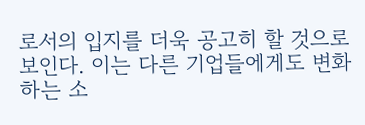로서의 입지를 더욱 공고히 할 것으로 보인다. 이는 다른 기업들에게도 변화하는 소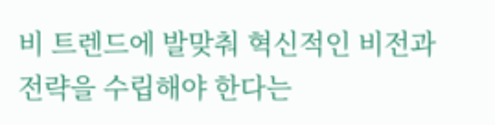비 트렌드에 발맞춰 혁신적인 비전과 전략을 수립해야 한다는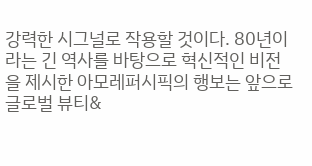강력한 시그널로 작용할 것이다. 80년이라는 긴 역사를 바탕으로 혁신적인 비전을 제시한 아모레퍼시픽의 행보는 앞으로 글로벌 뷰티&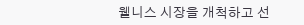웰니스 시장을 개척하고 선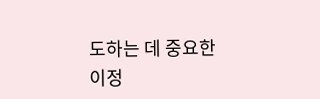도하는 데 중요한 이정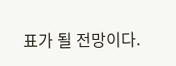표가 될 전망이다.